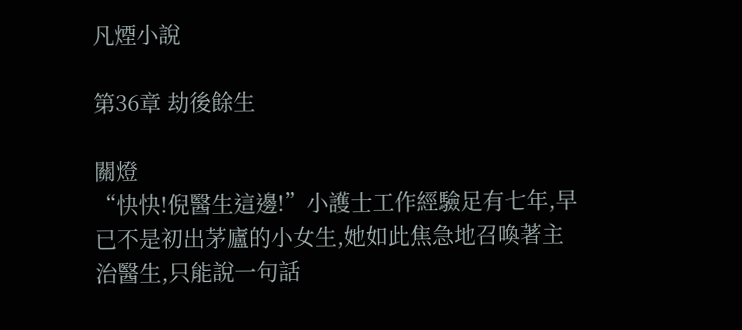凡煙小說

第36章 劫後餘生

關燈
“快快!倪醫生這邊!”小護士工作經驗足有七年,早已不是初出茅廬的小女生,她如此焦急地召喚著主治醫生,只能說一句話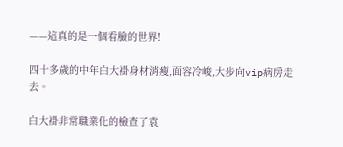——這真的是一個看臉的世界!

四十多歲的中年白大褂身材消瘦,面容冷峻,大步向vip病房走去。

白大褂非常職業化的檢查了袁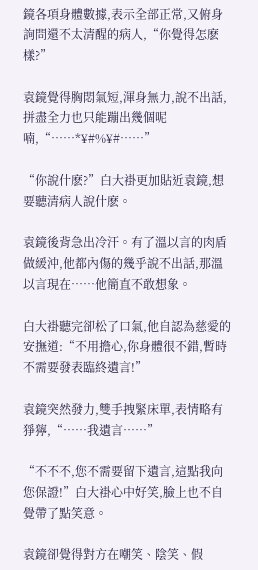鏡各項身體數據,表示全部正常,又俯身詢問還不太清醒的病人,“你覺得怎麽樣?”

袁鏡覺得胸悶氣短,渾身無力,說不出話,拼盡全力也只能蹦出幾個呢喃,“……*¥#%¥#……”

“你說什麽?”白大褂更加貼近袁鏡,想要聽清病人說什麽。

袁鏡後背急出冷汗。有了溫以言的肉盾做緩沖,他都內傷的幾乎說不出話,那溫以言現在……他簡直不敢想象。

白大褂聽完卻松了口氣,他自認為慈愛的安撫道:“不用擔心,你身體很不錯,暫時不需要發表臨終遺言!”

袁鏡突然發力,雙手拽緊床單,表情略有猙獰,“……我遺言……”

“不不不,您不需要留下遺言,這點我向您保證!”白大褂心中好笑,臉上也不自覺帶了點笑意。

袁鏡卻覺得對方在嘲笑、陰笑、假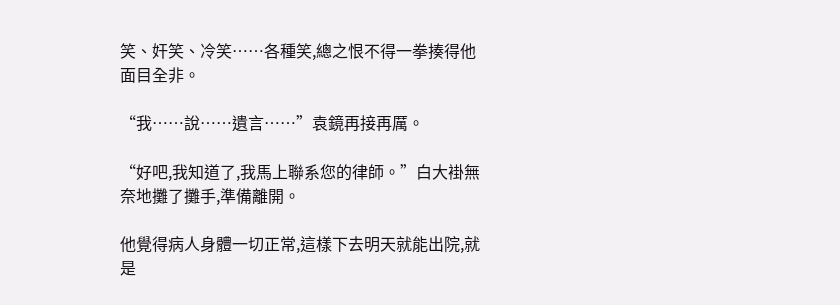笑、奸笑、冷笑……各種笑,總之恨不得一拳揍得他面目全非。

“我……說……遺言……”袁鏡再接再厲。

“好吧,我知道了,我馬上聯系您的律師。”白大褂無奈地攤了攤手,準備離開。

他覺得病人身體一切正常,這樣下去明天就能出院,就是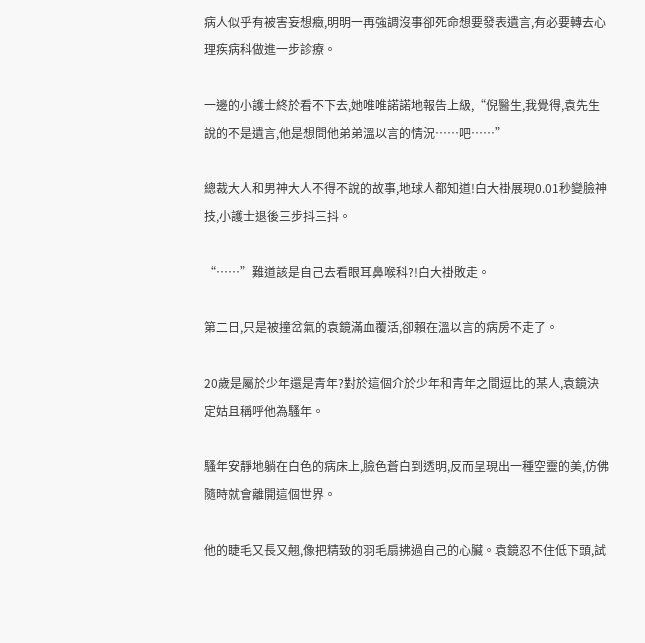病人似乎有被害妄想癥,明明一再強調沒事卻死命想要發表遺言,有必要轉去心理疾病科做進一步診療。

一邊的小護士終於看不下去,她唯唯諾諾地報告上級,“倪醫生,我覺得,袁先生說的不是遺言,他是想問他弟弟溫以言的情況……吧……”

總裁大人和男神大人不得不說的故事,地球人都知道!白大褂展現0.01秒變臉神技,小護士退後三步抖三抖。

“……”難道該是自己去看眼耳鼻喉科?!白大褂敗走。

第二日,只是被撞岔氣的袁鏡滿血覆活,卻賴在溫以言的病房不走了。

20歲是屬於少年還是青年?對於這個介於少年和青年之間逗比的某人,袁鏡決定姑且稱呼他為騷年。

騷年安靜地躺在白色的病床上,臉色蒼白到透明,反而呈現出一種空靈的美,仿佛隨時就會離開這個世界。

他的睫毛又長又翹,像把精致的羽毛扇拂過自己的心臟。袁鏡忍不住低下頭,試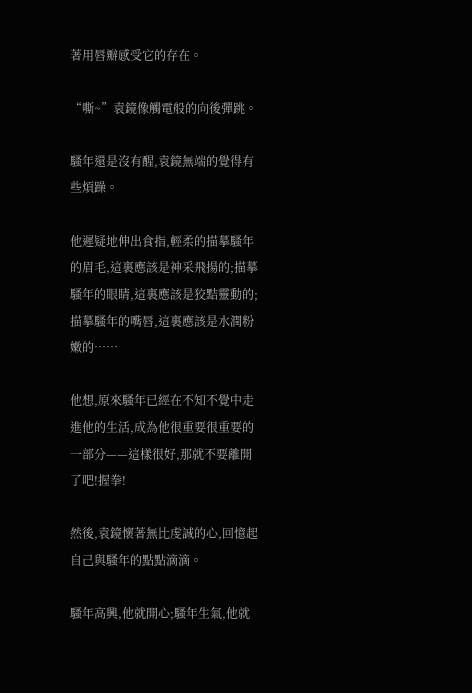著用唇瓣感受它的存在。

“嘶~”袁鏡像觸電般的向後彈跳。

騷年還是沒有醒,袁鏡無端的覺得有些煩躁。

他遲疑地伸出食指,輕柔的描摹騷年的眉毛,這裏應該是神采飛揚的;描摹騷年的眼睛,這裏應該是狡黠靈動的;描摹騷年的嘴唇,這裏應該是水潤粉嫩的……

他想,原來騷年已經在不知不覺中走進他的生活,成為他很重要很重要的一部分——這樣很好,那就不要離開了吧!握拳!

然後,袁鏡懷著無比虔誠的心,回憶起自己與騷年的點點滴滴。

騷年高興,他就開心;騷年生氣,他就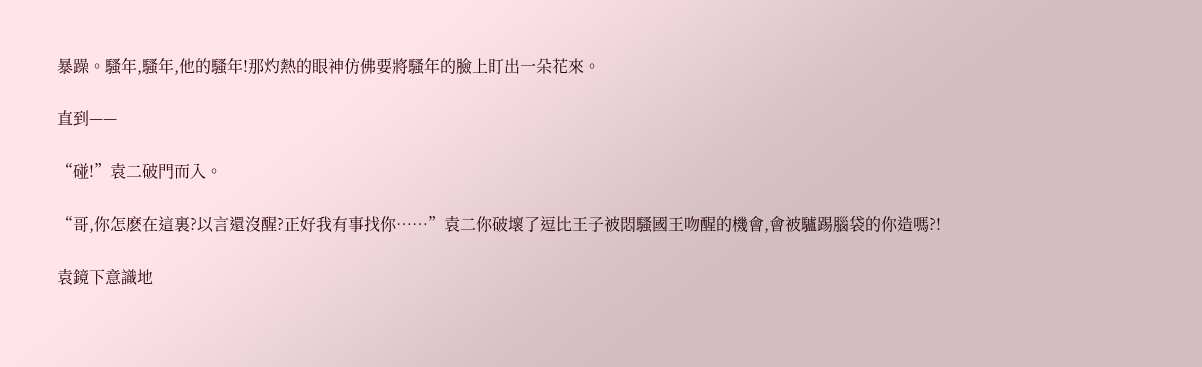暴躁。騷年,騷年,他的騷年!那灼熱的眼神仿佛要將騷年的臉上盯出一朵花來。

直到——

“碰!”袁二破門而入。

“哥,你怎麽在這裏?以言還沒醒?正好我有事找你……”袁二你破壞了逗比王子被悶騷國王吻醒的機會,會被驢踢腦袋的你造嗎?!

袁鏡下意識地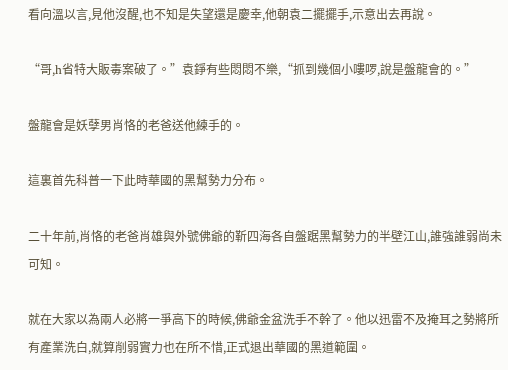看向溫以言,見他沒醒,也不知是失望還是慶幸,他朝袁二擺擺手,示意出去再說。

“哥,h省特大販毒案破了。”袁錚有些悶悶不樂,“抓到幾個小嘍啰,說是盤龍會的。”

盤龍會是妖孽男肖恪的老爸送他練手的。

這裏首先科普一下此時華國的黑幫勢力分布。

二十年前,肖恪的老爸肖雄與外號佛爺的靳四海各自盤踞黑幫勢力的半壁江山,誰強誰弱尚未可知。

就在大家以為兩人必將一爭高下的時候,佛爺金盆洗手不幹了。他以迅雷不及掩耳之勢將所有產業洗白,就算削弱實力也在所不惜,正式退出華國的黑道範圍。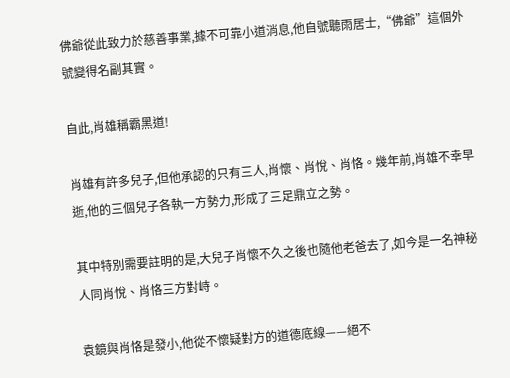佛爺從此致力於慈善事業,據不可靠小道消息,他自號聽雨居士,“佛爺”這個外號變得名副其實。

自此,肖雄稱霸黑道!

肖雄有許多兒子,但他承認的只有三人,肖懷、肖悅、肖恪。幾年前,肖雄不幸早逝,他的三個兒子各執一方勢力,形成了三足鼎立之勢。

其中特別需要註明的是,大兒子肖懷不久之後也隨他老爸去了,如今是一名神秘人同肖悅、肖恪三方對峙。

袁鏡與肖恪是發小,他從不懷疑對方的道德底線——絕不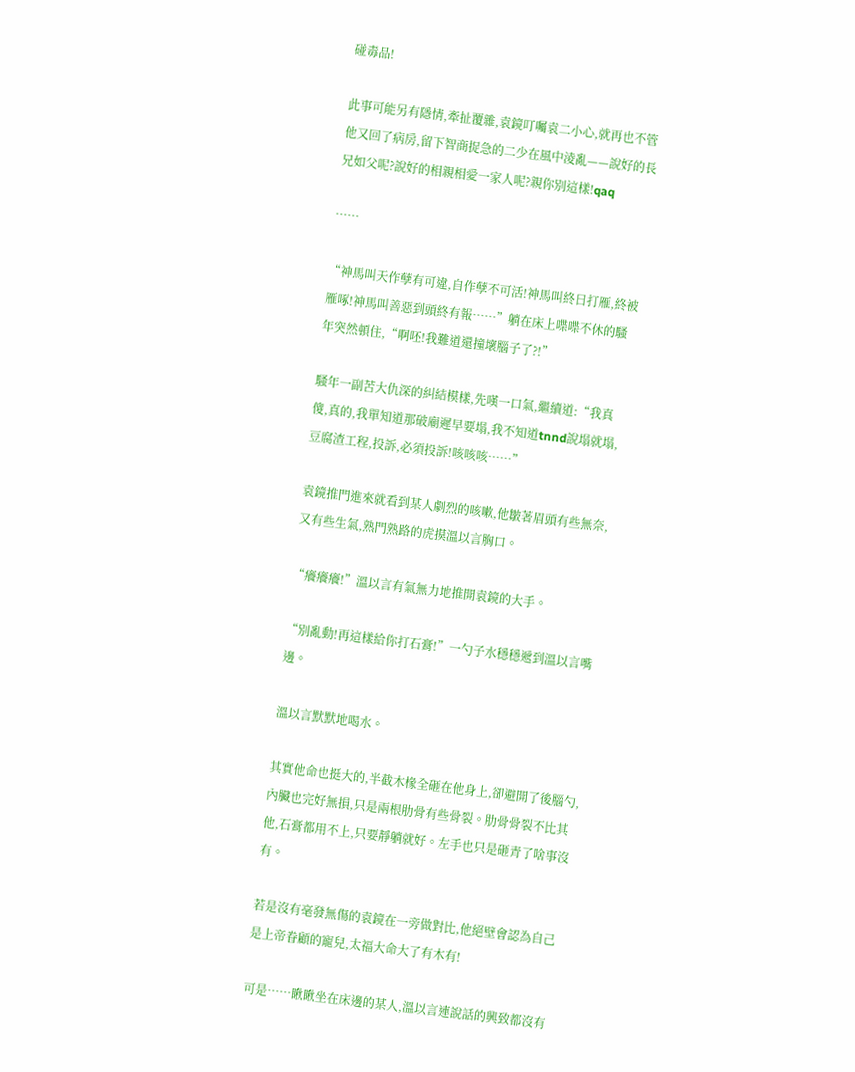碰毒品!

此事可能另有隱情,牽扯覆雜,袁鏡叮囑袁二小心,就再也不管他又回了病房,留下智商捉急的二少在風中淩亂——說好的長兄如父呢?說好的相親相愛一家人呢?親你別這樣!qaq

……

“神馬叫天作孽有可違,自作孽不可活!神馬叫終日打雁,終被雁啄!神馬叫善惡到頭終有報……”躺在床上喋喋不休的騷年突然頓住,“啊呸!我難道還撞壞腦子了?!”

騷年一副苦大仇深的糾結模樣,先嘆一口氣,繼續道:“我真傻,真的,我單知道那破廟遲早要塌,我不知道tnnd說塌就塌,豆腐渣工程,投訴,必須投訴!咳咳咳……”

袁鏡推門進來就看到某人劇烈的咳嗽,他皺著眉頭有些無奈,又有些生氣,熟門熟路的虎摸溫以言胸口。

“癢癢癢!”溫以言有氣無力地推開袁鏡的大手。

“別亂動!再這樣給你打石膏!”一勺子水穩穩遞到溫以言嘴邊。

溫以言默默地喝水。

其實他命也挺大的,半截木椽全砸在他身上,卻避開了後腦勺,內臟也完好無損,只是兩根肋骨有些骨裂。肋骨骨裂不比其他,石膏都用不上,只要靜躺就好。左手也只是砸青了啥事沒有。

若是沒有毫發無傷的袁鏡在一旁做對比,他絕壁會認為自己是上帝眷顧的寵兒,太福大命大了有木有!

可是……瞅瞅坐在床邊的某人,溫以言連說話的興致都沒有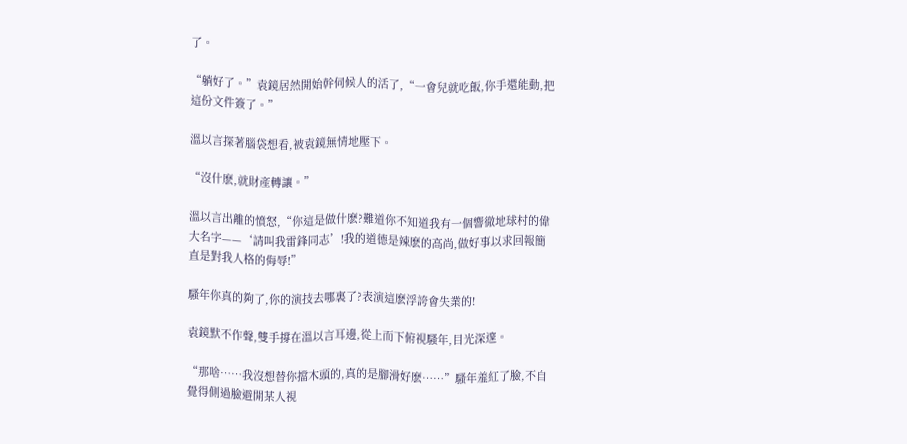了。

“躺好了。”袁鏡居然開始幹伺候人的活了,“一會兒就吃飯,你手還能動,把這份文件簽了。”

溫以言探著腦袋想看,被袁鏡無情地壓下。

“沒什麽,就財產轉讓。”

溫以言出離的憤怒,“你這是做什麽?難道你不知道我有一個響徹地球村的偉大名字——‘請叫我雷鋒同志’!我的道德是辣麽的高尚,做好事以求回報簡直是對我人格的侮辱!”

騷年你真的夠了,你的演技去哪裏了?表演這麽浮誇會失業的!

袁鏡默不作聲,雙手撐在溫以言耳邊,從上而下俯視騷年,目光深邃。

“那啥……我沒想替你擋木頭的,真的是腳滑好麽……”騷年羞紅了臉,不自覺得側過臉避開某人視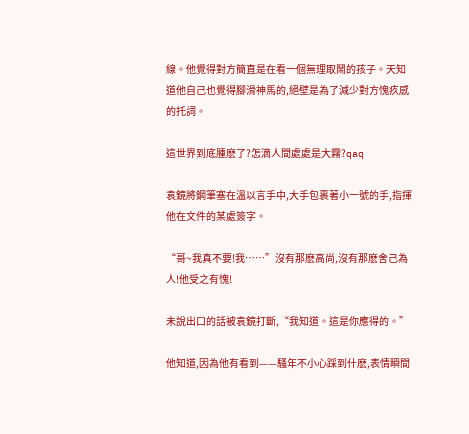線。他覺得對方簡直是在看一個無理取鬧的孩子。天知道他自己也覺得腳滑神馬的,絕壁是為了減少對方愧疚感的托詞。

這世界到底腫麽了?怎滴人間處處是大霧?qaq

袁鏡將鋼筆塞在溫以言手中,大手包裹著小一號的手,指揮他在文件的某處簽字。

“哥~我真不要!我……”沒有那麽高尚,沒有那麽舍己為人!他受之有愧!

未說出口的話被袁鏡打斷,“我知道。這是你應得的。”

他知道,因為他有看到——騷年不小心踩到什麽,表情瞬間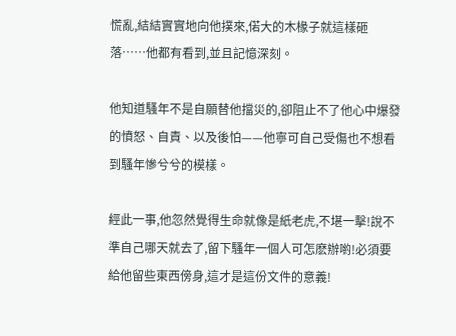慌亂,結結實實地向他撲來,偌大的木椽子就這樣砸落……他都有看到,並且記憶深刻。

他知道騷年不是自願替他擋災的,卻阻止不了他心中爆發的憤怒、自責、以及後怕——他寧可自己受傷也不想看到騷年慘兮兮的模樣。

經此一事,他忽然覺得生命就像是紙老虎,不堪一擊!說不準自己哪天就去了,留下騷年一個人可怎麽辦喲!必須要給他留些東西傍身,這才是這份文件的意義!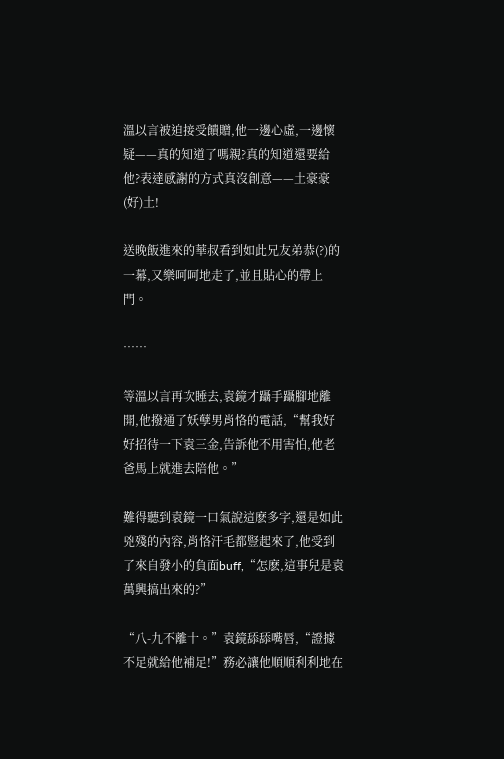溫以言被迫接受饋贈,他一邊心虛,一邊懷疑——真的知道了嗎親?真的知道還要給他?表達感謝的方式真沒創意——土豪豪(好)土!

送晚飯進來的華叔看到如此兄友弟恭(?)的一幕,又樂呵呵地走了,並且貼心的帶上門。

……

等溫以言再次睡去,袁鏡才躡手躡腳地離開,他撥通了妖孽男肖恪的電話,“幫我好好招待一下袁三金,告訴他不用害怕,他老爸馬上就進去陪他。”

難得聽到袁鏡一口氣說這麽多字,還是如此兇殘的內容,肖恪汗毛都豎起來了,他受到了來自發小的負面buff,“怎麽,這事兒是袁萬興搞出來的?”

“八-九不離十。”袁鏡舔舔嘴唇,“證據不足就給他補足!”務必讓他順順利利地在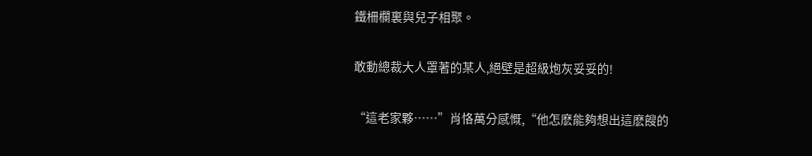鐵柵欄裏與兒子相聚。

敢動總裁大人罩著的某人,絕壁是超級炮灰妥妥的!

“這老家夥……”肖恪萬分感慨,“他怎麽能夠想出這麽餿的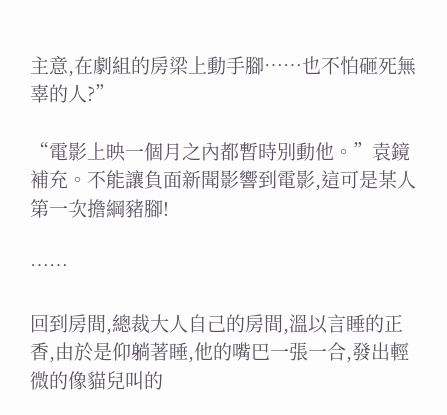主意,在劇組的房梁上動手腳……也不怕砸死無辜的人?”

“電影上映一個月之內都暫時別動他。”袁鏡補充。不能讓負面新聞影響到電影,這可是某人第一次擔綱豬腳!

……

回到房間,總裁大人自己的房間,溫以言睡的正香,由於是仰躺著睡,他的嘴巴一張一合,發出輕微的像貓兒叫的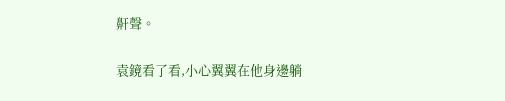鼾聲。

袁鏡看了看,小心翼翼在他身邊躺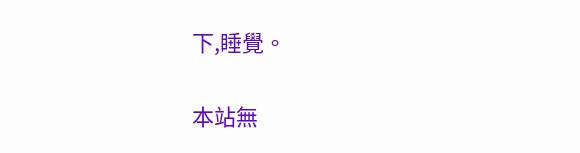下,睡覺。

本站無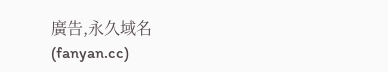廣告,永久域名(fanyan.cc)